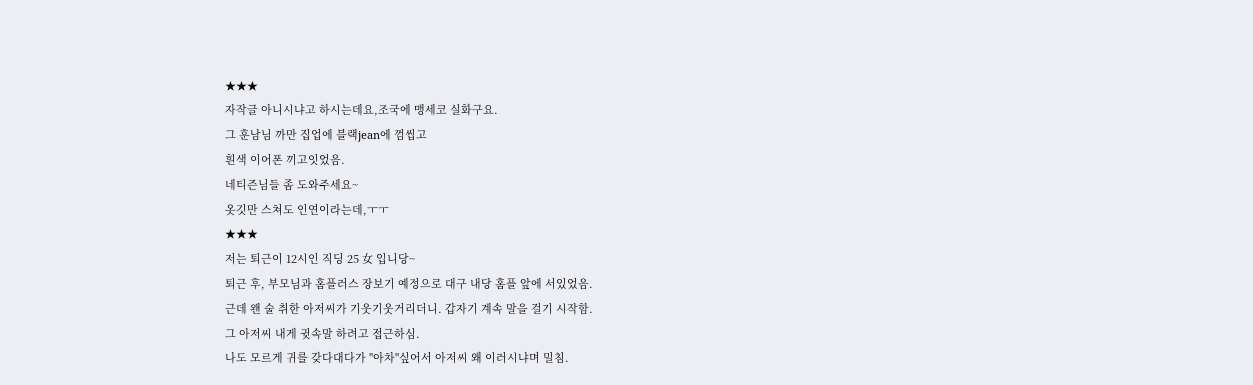★★★
자작글 아니시냐고 하시는데요,조국에 맹세코 실화구요.
그 훈남님 까만 집업에 블랙jean에 껌씹고
흰색 이어폰 끼고잇었음.
네티즌님들 좀 도와주세요~
옷깃만 스쳐도 인연이라는데,ㅜㅜ
★★★
저는 퇴근이 12시인 직딩 25 女 입니당~
퇴근 후, 부모님과 홈플러스 장보기 예정으로 대구 내당 홈플 앞에 서있었음.
근데 왠 술 취한 아저씨가 기웃기웃거리더니. 갑자기 계속 말을 걸기 시작함.
그 아저씨 내게 귓속말 하려고 접근하심.
나도 모르게 귀를 갖다대다가 "아차"싶어서 아저씨 왜 이러시냐며 밀침.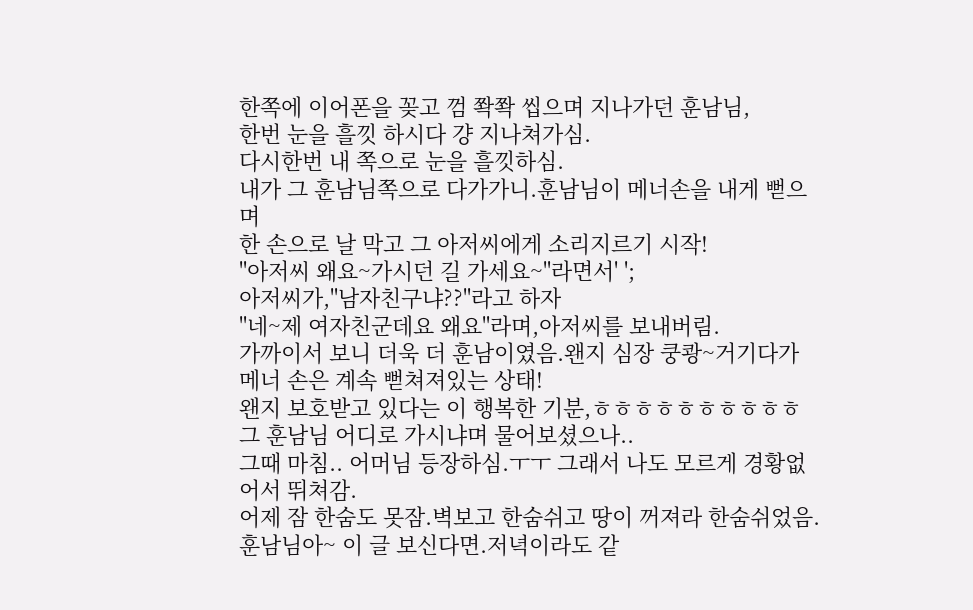한쪽에 이어폰을 꽂고 껌 쫙쫙 씹으며 지나가던 훈남님,
한번 눈을 흘낏 하시다 걍 지나쳐가심.
다시한번 내 쪽으로 눈을 흘낏하심.
내가 그 훈남님쪽으로 다가가니.훈남님이 메너손을 내게 뻗으며
한 손으로 날 막고 그 아저씨에게 소리지르기 시작!
"아저씨 왜요~가시던 길 가세요~"라면서' ';
아저씨가,"남자친구냐??"라고 하자
"네~제 여자친군데요 왜요"라며,아저씨를 보내버림.
가까이서 보니 더욱 더 훈남이였음.왠지 심장 쿵쾅~거기다가 메너 손은 계속 뻗쳐져있는 상태!
왠지 보호받고 있다는 이 행복한 기분,ㅎㅎㅎㅎㅎㅎㅎㅎㅎㅎ
그 훈남님 어디로 가시냐며 물어보셨으나..
그때 마침.. 어머님 등장하심.ㅜㅜ 그래서 나도 모르게 경황없어서 뛰쳐감.
어제 잠 한숨도 못잠.벽보고 한숨쉬고 땅이 꺼져라 한숨쉬었음.
훈남님아~ 이 글 보신다면.저녁이라도 같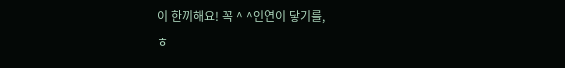이 한끼해요! 꼭 ^ ^인연이 닿기를,
ㅎ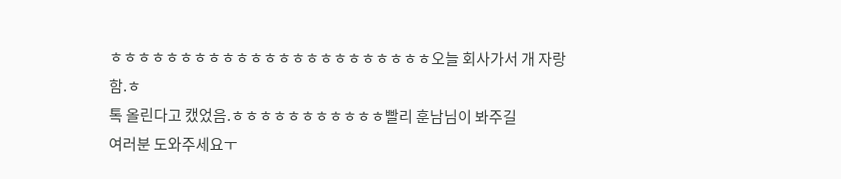ㅎㅎㅎㅎㅎㅎㅎㅎㅎㅎㅎㅎㅎㅎㅎㅎㅎㅎㅎㅎㅎㅎㅎ오늘 회사가서 개 자랑함.ㅎ
톡 올린다고 캤었음.ㅎㅎㅎㅎㅎㅎㅎㅎㅎㅎㅎ빨리 훈남님이 봐주길
여러분 도와주세요ㅜ